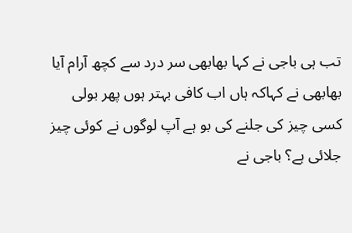تب ہی باجی نے کہا بھابھی سر درد سے کچھ آرام آیا بھابھی نے کہاکہ ہاں اب کافی بہتر ہوں پھر بولی کسی چیز کی جلنے کی بو ہے آپ لوگوں نے کوئی چیز جلائی ہے؟ باجی نے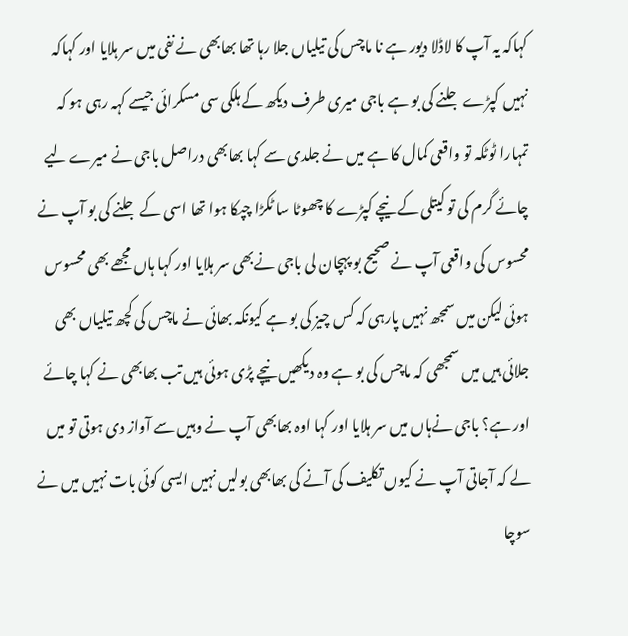کہاکہ یہ آپ کا لاڈلا دیور ہے نا ماچس کی تیلیاں جلا رہا تھا بھابھی نے نفی میں سر ہلایا اور کہاکہ نہیں کپڑے جلنے کی بو ہے باجی میری طرف دیکھ کے ہلکی سی مسکرائی جیسے کہہ رہی ہو کہ تمہارا ٹوٹکہ تو واقعی کمال کا ہے میں نے جلدی سے کہا بھابھی دراصل باجی نے میرے لیے چائے گرم کی تو کیتلی کے نیچے کپڑے کا چھوٹا سا ٹکڑا چپکا ہوا تھا اسی کے جلنے کی بو آپ نے محسوس کی واقعی آپ نے صحیح بو پہچان لی باجی نےبھی سر ہلایا اور کہا ہاں مجھے بھی محسوس ہوئی لیکن میں سمجھ نہیں پارہی کہ کس چیز کی بو ہے کیونکہ بھائی نے ماچس کی کچھ تیلیاں بھی جلائی ہیں میں سمجھی کہ ماچس کی بو ہے وہ دیکھیں نیچے پڑی ہوئی ہیں تب بھابھی نے کہا چائے اور ہے؟ باجی نےہاں میں سر ہلایا اور کہا اوہ بھابھی آپ نے وہیں سے آواز دی ہوتی تو میں لے کہ آجاتی آپ نے کیوں تکلیف کی آنے کی بھابھی بولیں نہیں ایسی کوئی بات نہیں میں نے سوچا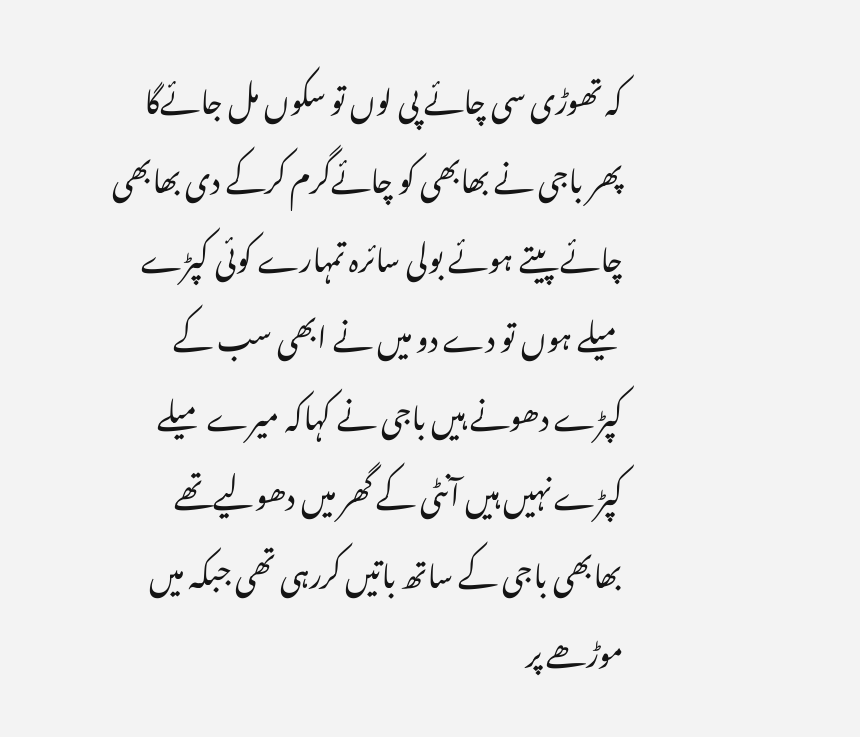کہ تھوڑی سی چائے پی لوں تو سکوں مل جائےگا پھر باجی نے بھابھی کو چائےگرم کرکے دی بھابھی چائے پیتے ہوئے بولی سائرہ تمہارے کوئی کپڑے میلے ہوں تو دے دو میں نے ابھی سب کے کپڑے دھونے ہیں باجی نے کہاکہ میرے میلے کپڑے نہیں ہیں آنٹی کے گھر میں دھولیےتھے بھابھی باجی کے ساتھ باتیں کررہی تھی جبکہ میں موڑھے پر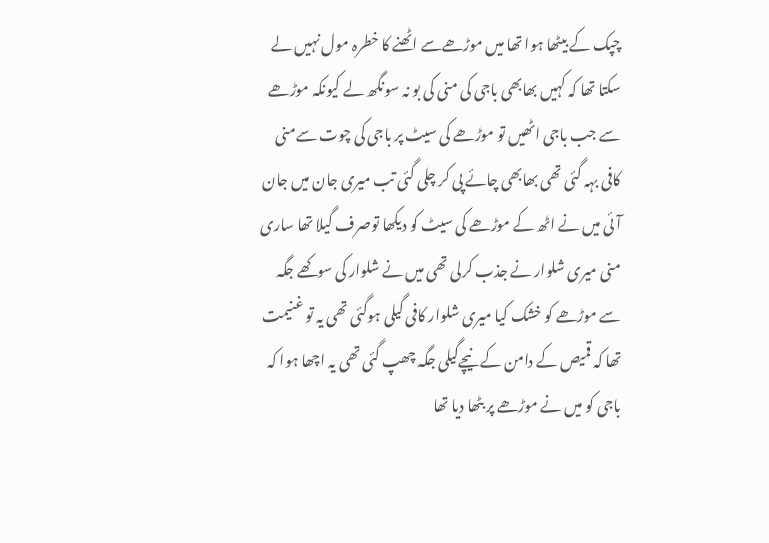چپک کے بیٹھا ہوا تھا میں موڑھےسے اٹھنے کا خطرہ مول نہیں لے سکتا تھا کہ کہیں بھابھی باجی کی منی کی بو نہ سونگھ لے کیونکہ موڑھے سے جب باجی اٹھیں تو موڑھے کی سیٹ پر باجی کی چوت سےمنی کافی بہہ گئی تھی بھابھی چائے پی کر چلی گئی تب میری جان میں جان آئی میں نے اٹھ کے موڑھے کی سیٹ کو دیکھا توصرف گیلا تھا ساری منی میری شلوار نے جذب کرلی تھی میں نے شلوار کی سوکھے جگہ سے موڑھے کو خشک کیا میری شلوار کافی گیلی ہوگئی تھی یہ تو غنیمت تھا کہ قمیص کے دامن کے نیچےگیلی جگہ چھپ گئی تھی یہ اچھا ہوا کہ باجی کو میں نے موڑھے پر بٹھا دیا تھا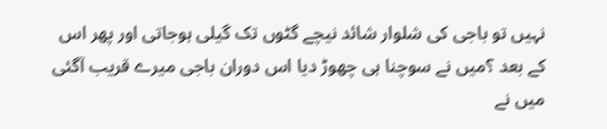نہیں تو باجی کی شلوار شائد نیچے گٹوں تک گیلی ہوجاتی اور پھر اس کے بعد ؟میں نے سوچنا ہی چھوڑ دیا اس دوران باجی میرے قریب آگئی میں نے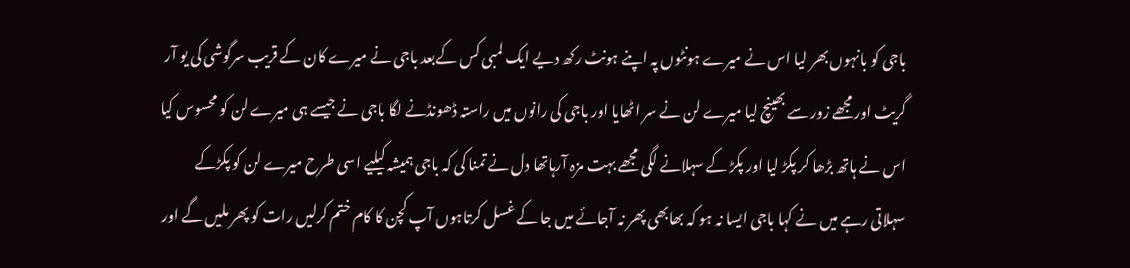باجی کو بانہوں بھر لیا اس نے میرے ہونٹوں پہ اپنے ہونٹ رکھ دیے ایک لمبی کس کےبعد باجی نے میرے کان کے قریب سرگوشی کی یو آر گریٹ اور مجھے زور سے بھینچ لیا میرے لن نے سر اٹھایا اور باجی کی رانوں میں راستہ ڈھونڈنے لگا باجی نے جیسے ہی میرے لن کو محسوس کیا اس نے ہاتھ بڑھا کر پکڑ لیا اور پکڑ کے سہلانے لگی مجھے بہت مزہ آرہاتھا دل نے تمنا کی کہ باجی ہمیشہ کیلیے اسی طرح میرے لن کو پکڑکے سہلاتی رہے میں نے کہا باجی ایسا نہ ہو کہ بھابھی پھر نہ آجائے میں جا کے غسل کرتاہوں آپ کچن کا کام ختم کرلیں رات کو پھر ملیں گے اور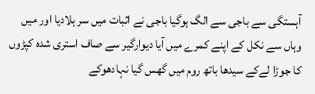آہستگی سے باجی سے الگ ہوگیا باجی نے اثبات میں سر ہلادیا اور میں وہاں سے نکل کے اپنے کمرے میں آیا دیوارگیر سے صاف استری شدہ کپڑوں کا جوڑا لےکے سیدھا باتھ روم میں گھس گیا نہادھوکے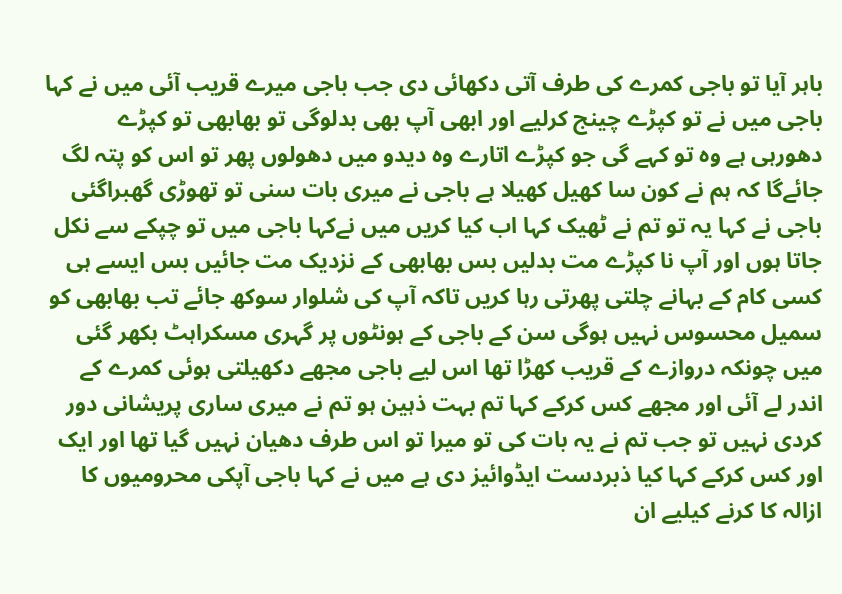باہر آیا تو باجی کمرے کی طرف آتی دکھائی دی جب باجی میرے قریب آئی میں نے کہا باجی میں نے تو کپڑے چینج کرلیے اور ابھی آپ بھی بدلوگی تو بھابھی تو کپڑے دھورہی ہے وہ تو کہے گی جو کپڑے اتارے وہ دیدو میں دھولوں پھر تو اس کو پتہ لگ جائےگا کہ ہم نے کون سا کھیل کھیلا ہے باجی نے میری بات سنی تو تھوڑی گھبراگئی باجی نے کہا یہ تو تم نے ٹھیک کہا اب کیا کریں میں نےکہا باجی میں تو چپکے سے نکل جاتا ہوں اور آپ نا کپڑے مت بدلیں بس بھابھی کے نزدیک مت جائیں بس ایسے ہی کسی کام کے بہانے چلتی پھرتی رہا کریں تاکہ آپ کی شلوار سوکھ جائے تب بھابھی کو سمیل محسوس نہیں ہوگی سن کے باجی کے ہونٹوں پر گہری مسکراہٹ بکھر گئی میں چونکہ دروازے کے قریب کھڑا تھا اس لیے باجی مجھے دکھیلتی ہوئی کمرے کے اندر لے آئی اور مجھے کس کرکے کہا تم بہت ذہین ہو تم نے میری ساری پریشانی دور کردی نہیں تو جب تم نے یہ بات کی تو میرا تو اس طرف دھیان نہیں گیا تھا اور ایک اور کس کرکے کہا کیا ذبردست ایڈوائیز دی ہے میں نے کہا باجی آپکی محرومیوں کا ازالہ کا کرنے کیلیے ان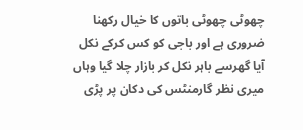چھوٹی چھوٹی باتوں کا خیال رکھنا ضروری ہے اور باجی کو کس کرکے نکل آیا گھرسے باہر نکل کر بازار چلا گیا وہاں میری نظر گارمنٹس کی دکان پر پڑی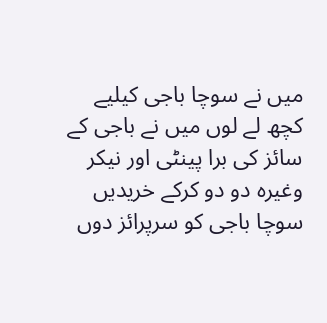میں نے سوچا باجی کیلیے کچھ لے لوں میں نے باجی کے سائز کی برا پینٹی اور نیکر وغیرہ دو دو کرکے خریدیں سوچا باجی کو سرپرائز دوں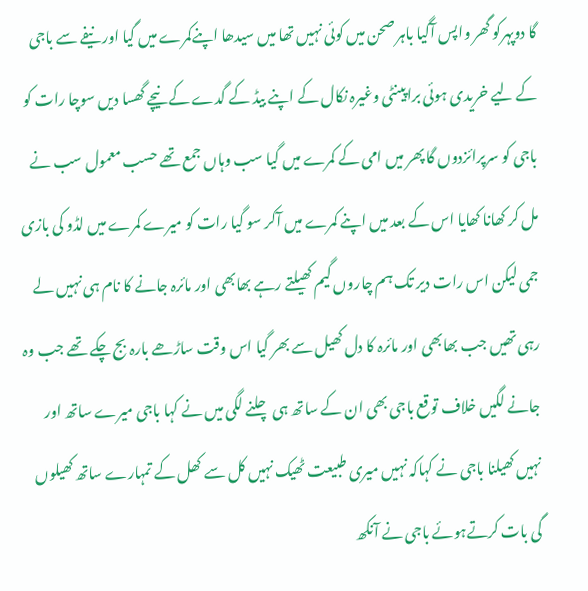گا دوپہرکو گھر واپس آگیا باہر صحن میں کوئی نہیں تھا میں سیدھا اپنےکمرے میں گیا اور نیفے سے باجی کے لیے خریدی ہوئی براپینٹی وغیرہ نکال کے اپنے بیڈ کے گدے کے نیچے گھسا دیں سوچا رات کو باجی کو سرپرائزدوں گا پھر میں امی کے کمرے میں گیا سب وہاں جمع تھے حسب معمول سب نے مل کر کھانا کھایا اس کے بعد میں اپنے کمرے میں آکر سو گیا رات کو میرے کمرے میں لڈو کی بازی جمی لیکن اس رات دیر تک ہم چاروں گیم کھیلتے رہے بھابھی اور مائرہ جانے کا نام ہی نہیں لے رہی تھیں جب بھابھی اور مائرہ کا دل کھیل سے بھر گیا اس وقت ساڑھے بارہ بج چکے تھے جب وہ جانے لگیں خلاف توقع باجی بھی ان کے ساتھ ہی چلنے لگی میں نے کہا باجی میرے ساتھ اور نہیں کھیلنا باجی نے کہاکہ نہیں میری طبیعت ٹھیک نہیں کل سے کھل کے تمہارے ساتھ کھیلوں گی بات کرتےہوئے باجی نے آنکھ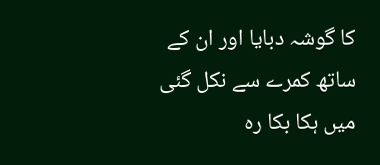کا گوشہ دبایا اور ان کے ساتھ کمرے سے نکل گئی میں ہکا بکا رہ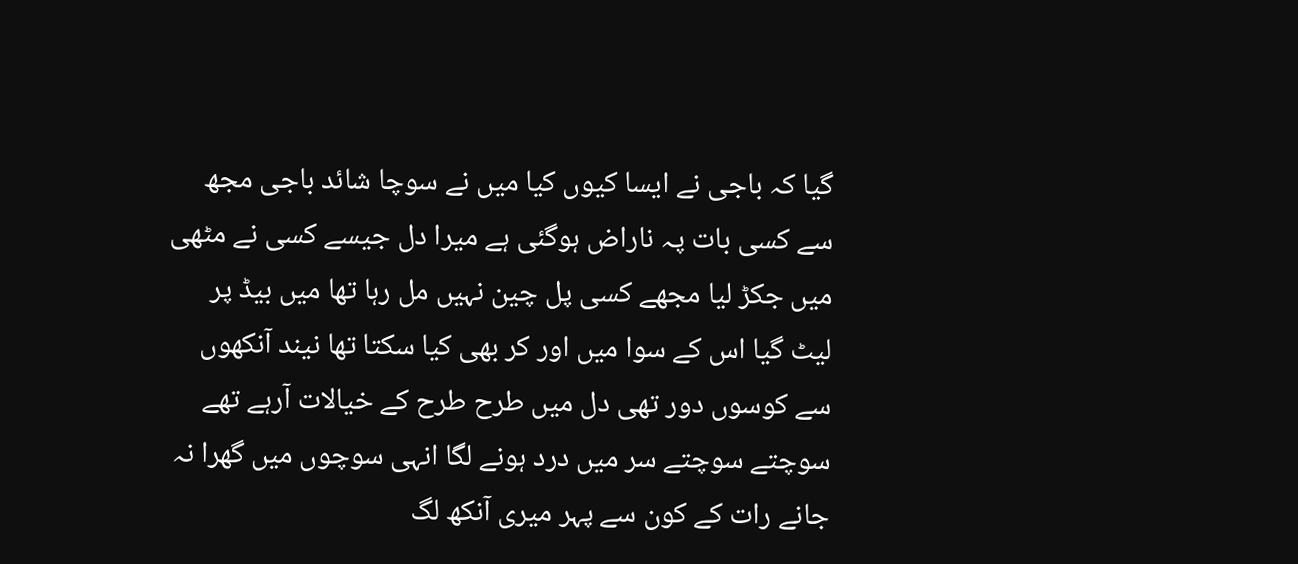گیا کہ باجی نے ایسا کیوں کیا میں نے سوچا شائد باجی مجھ سے کسی بات پہ ناراض ہوگئی ہے میرا دل جیسے کسی نے مٹھی میں جکڑ لیا مجھے کسی پل چین نہیں مل رہا تھا میں بیڈ پر لیٹ گیا اس کے سوا میں اور کر بھی کیا سکتا تھا نیند آنکھوں سے کوسوں دور تھی دل میں طرح طرح کے خیالات آرہے تھے سوچتے سوچتے سر میں درد ہونے لگا انہی سوچوں میں گھرا نہ جانے رات کے کون سے پہر میری آنکھ لگ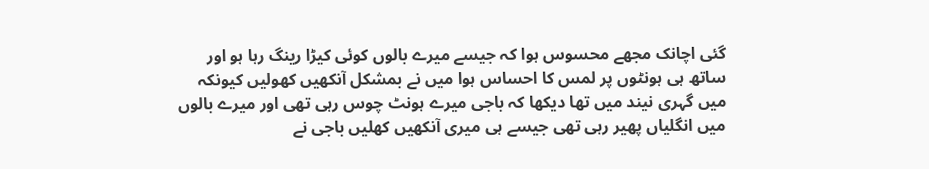گئی اچانک مجھے محسوس ہوا کہ جیسے میرے بالوں کوئی کیڑا رینگ رہا ہو اور ساتھ ہی ہونٹوں پر لمس کا احساس ہوا میں نے بمشکل آنکھیں کھولیں کیونکہ میں گہری نیند میں تھا دیکھا کہ باجی میرے ہونٹ چوس رہی تھی اور میرے بالوں میں انگلیاں پھیر رہی تھی جیسے ہی میری آنکھیں کھلیں باجی نے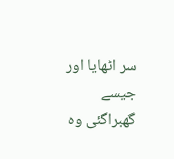سر اٹھایا اور جیسے گھبراگئی وہ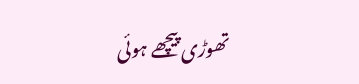تھوڑی پیچھے ہوئی